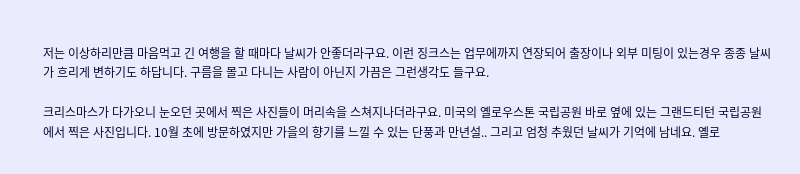저는 이상하리만큼 마음먹고 긴 여행을 할 때마다 날씨가 안좋더라구요. 이런 징크스는 업무에까지 연장되어 출장이나 외부 미팅이 있는경우 종종 날씨가 흐리게 변하기도 하답니다. 구름을 몰고 다니는 사람이 아닌지 가끔은 그런생각도 들구요.

크리스마스가 다가오니 눈오던 곳에서 찍은 사진들이 머리속을 스쳐지나더라구요. 미국의 옐로우스톤 국립공원 바로 옆에 있는 그랜드티턴 국립공원에서 찍은 사진입니다. 10월 초에 방문하였지만 가을의 향기를 느낄 수 있는 단풍과 만년설.. 그리고 엄청 추웠던 날씨가 기억에 남네요. 옐로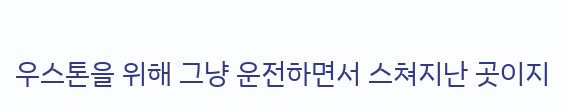우스톤을 위해 그냥 운전하면서 스쳐지난 곳이지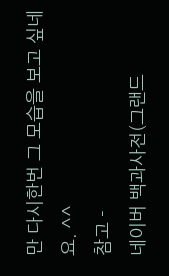만 다시한번 그 모습을 보고 싶네요. ^^
참고 -
네이버 백과사전(그랜드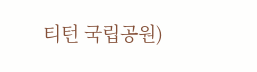티턴 국립공원)